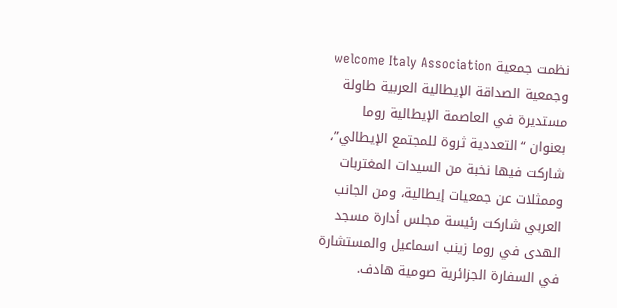نظمت جمعية welcome Italy Association وجمعية الصداقة الإيطالية العربية طاولة مستديرة في العاصمة الإيطالية روما بعنوان “التعددية ثروة للمجتمع الإيطالي”، شاركت فيها نخبة من السيدات المغتربات وممثلات عن جمعيات إيطالية، ومن الجانب العربي شاركت رئيسة مجلس أدارة مسجد الهدى في روما زينب اسماعيل والمستشارة في السفارة الجزائرية صومية هادف.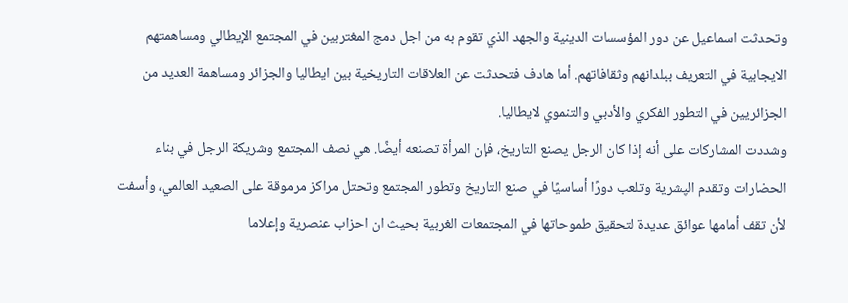وتحدثت اسماعيل عن دور المؤسسات الدينية والجهد الذي تقوم به من اجل دمج المغتربين في المجتمع الإيطالي ومساهمتهم الايجابية في التعريف ببلدانهم وثقافاتهم. أما هادف فتحدثت عن العلاقات التاريخية بين ايطاليا والجزائر ومساهمة العديد من الجزائريين في التطور الفكري والأدبي والتنموي لايطاليا.
وشددت المشاركات على أنه إذا كان الرجل يصنع التاريخ، فإن المرأة تصنعه أيضًا. هي نصف المجتمع وشريكة الرجل في بناء الحضارات وتقدم الپشرية وتلعب دورًا أساسيًا في صنع التاريخ وتطور المجتمع وتحتل مراكز مرموقة على الصعيد العالمي، وأسفت لأن تقف أمامها عوائق عديدة لتحقيق طموحاتها في المجتمعات الغربية بحيث ان احزاب عنصرية وإعلاما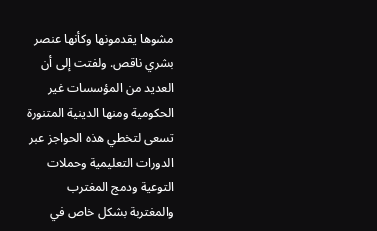مشوها يقدمونها وكأنها عنصر بشري ناقص. ولفتت إلى أن العديد من المؤسسات غير الحكومية ومنها الدينية المتنورة تسعى لتخطي هذه الحواجز عبر الدورات التعليمية وحملات التوعية ودمج المغترب والمغتربة بشكل خاص في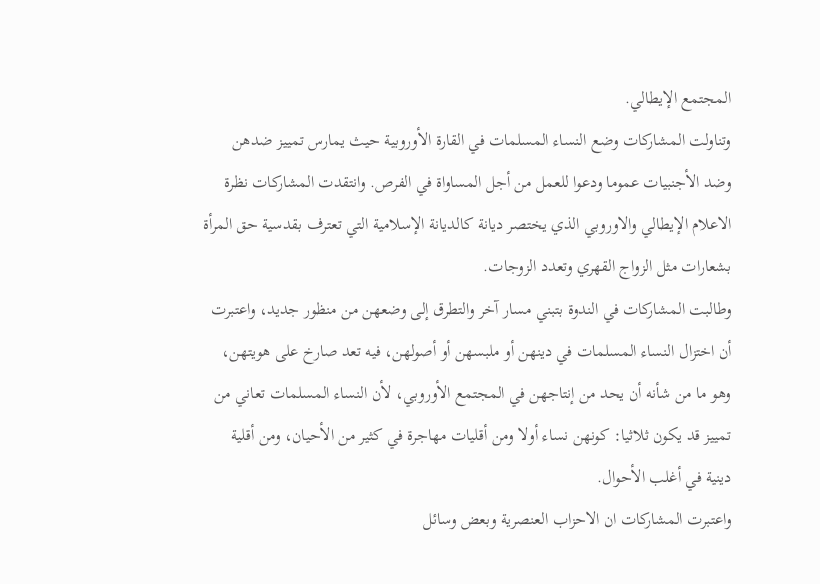المجتمع الإيطالي.
وتناولت المشاركات وضع النساء المسلمات في القارة الأوروبية حيث يمارس تمييز ضدهن وضد الأجنبيات عموما ودعوا للعمل من أجل المساواة في الفرص. وانتقدت المشاركات نظرة الاعلام الإيطالي والاوروبي الذي يختصر ديانة كالديانة الإسلامية التي تعترف بقدسية حق المرأة بشعارات مثل الزواج القهري وتعدد الزوجات.
وطالبت المشاركات في الندوة بتبني مسار آخر والتطرق إلى وضعهن من منظور جديد، واعتبرت أن اختزال النساء المسلمات في دينهن أو ملبسهن أو أصولهن، فيه تعد صارخ على هويتهن، وهو ما من شأنه أن يحد من إنتاجهن في المجتمع الأوروبي، لأن النساء المسلمات تعاني من تمييز قد يكون ثلاثيا: كونهن نساء أولا ومن أقليات مهاجرة في كثير من الأحيان، ومن أقلية دينية في أغلب الأحوال.
واعتبرت المشاركات ان الاحزاب العنصرية وبعض وسائل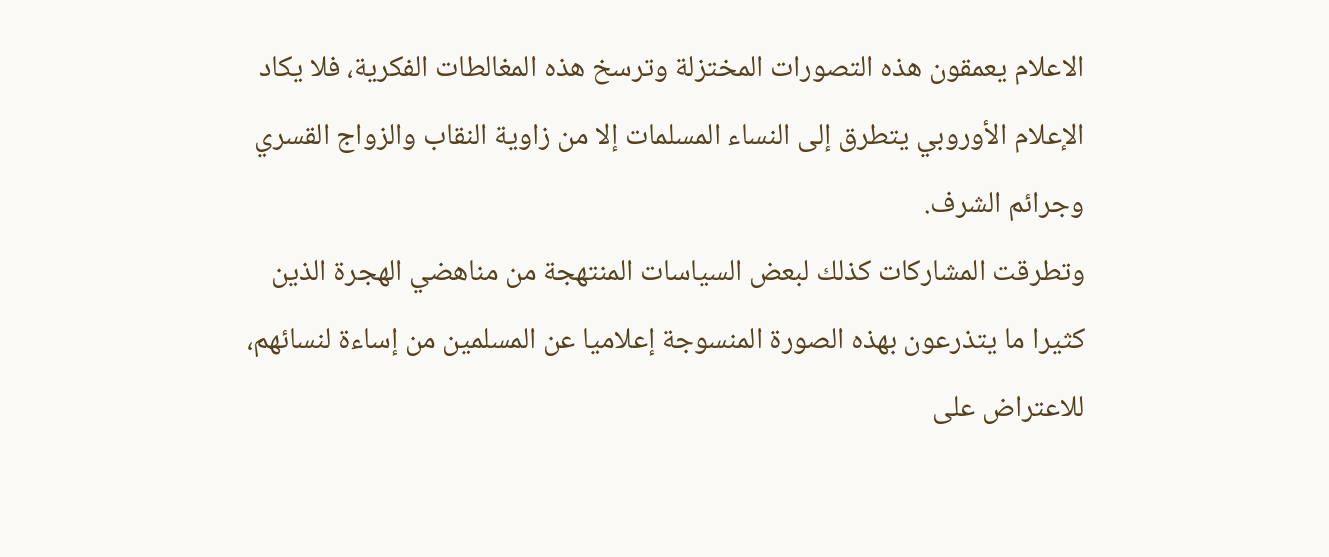الاعلام يعمقون هذه التصورات المختزلة وترسخ هذه المغالطات الفكرية، فلا يكاد الإعلام الأوروبي يتطرق إلى النساء المسلمات إلا من زاوية النقاب والزواج القسري وجرائم الشرف.
وتطرقت المشاركات كذلك لبعض السياسات المنتهجة من مناهضي الهجرة الذين كثيرا ما يتذرعون بهذه الصورة المنسوجة إعلاميا عن المسلمين من إساءة لنسائهم، للاعتراض على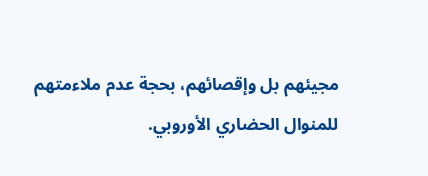مجيئهم بل وإقصائهم، بحجة عدم ملاءمتهم للمنوال الحضاري الأوروبي.